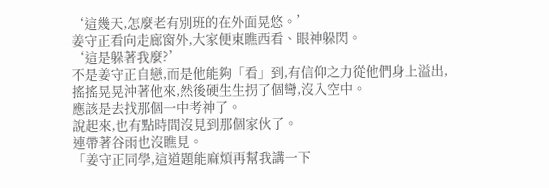‘這幾天,怎麼老有別班的在外面晃悠。’
姜守正看向走廊窗外,大家便東瞧西看、眼神躲閃。
‘這是躲著我麼?’
不是姜守正自戀,而是他能夠「看」到,有信仰之力從他們身上溢出,搖搖晃晃沖著他來,然後硬生生拐了個彎,沒入空中。
應該是去找那個一中考神了。
說起來,也有點時間沒見到那個家伙了。
連帶著谷雨也沒瞧見。
「姜守正同學,這道題能麻煩再幫我講一下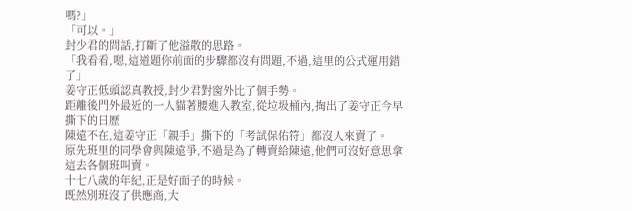嗎?」
「可以。」
封少君的問話,打斷了他溢散的思路。
「我看看,嗯,這道題你前面的步驟都沒有問題,不過,這里的公式運用錯了」
姜守正低頭認真教授,封少君對窗外比了個手勢。
距離後門外最近的一人貓著腰進入教室,從垃圾桶內,掏出了姜守正今早撕下的日歷
陳遠不在,這姜守正「親手」撕下的「考試保佑符」都沒人來賣了。
原先班里的同學會與陳遠爭,不過是為了轉賣給陳遠,他們可沒好意思拿這去各個班叫賣。
十七八歲的年紀,正是好面子的時候。
既然別班沒了供應商,大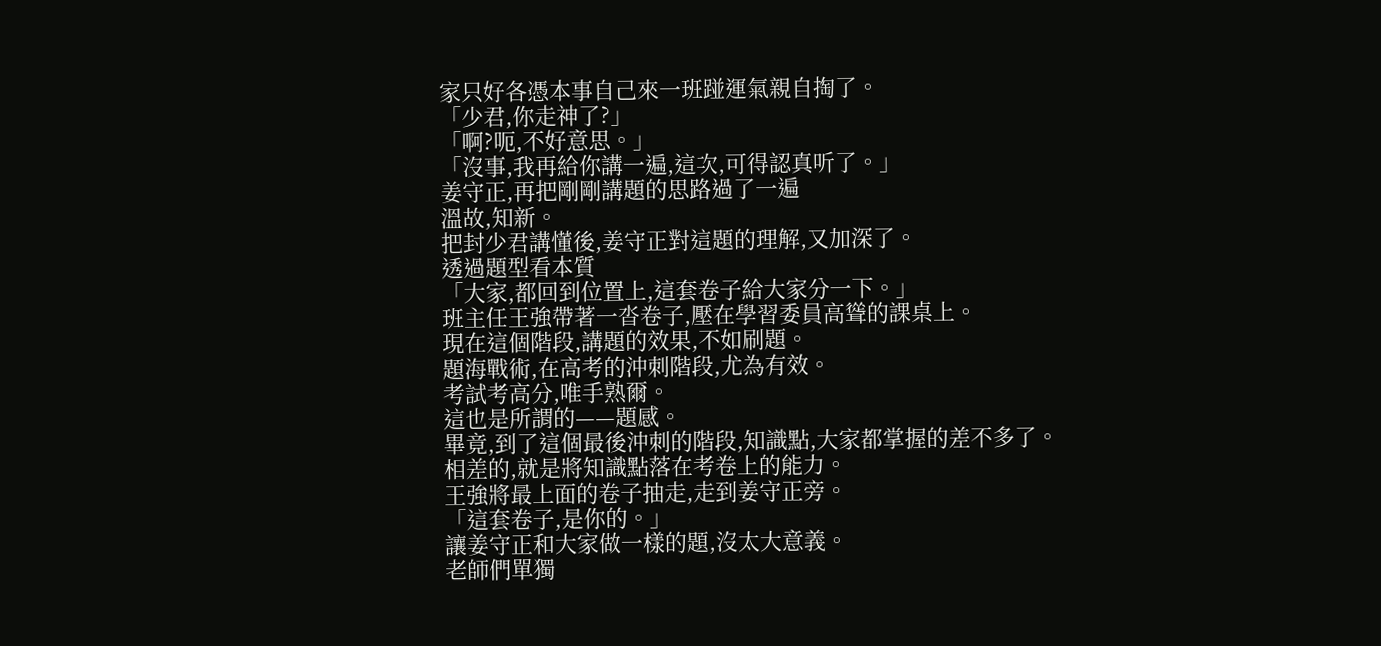家只好各憑本事自己來一班踫運氣親自掏了。
「少君,你走神了?」
「啊?呃,不好意思。」
「沒事,我再給你講一遍,這次,可得認真听了。」
姜守正,再把剛剛講題的思路過了一遍
溫故,知新。
把封少君講懂後,姜守正對這題的理解,又加深了。
透過題型看本質
「大家,都回到位置上,這套卷子給大家分一下。」
班主任王強帶著一沓卷子,壓在學習委員高聳的課桌上。
現在這個階段,講題的效果,不如刷題。
題海戰術,在高考的沖刺階段,尤為有效。
考試考高分,唯手熟爾。
這也是所謂的——題感。
畢竟,到了這個最後沖刺的階段,知識點,大家都掌握的差不多了。
相差的,就是將知識點落在考卷上的能力。
王強將最上面的卷子抽走,走到姜守正旁。
「這套卷子,是你的。」
讓姜守正和大家做一樣的題,沒太大意義。
老師們單獨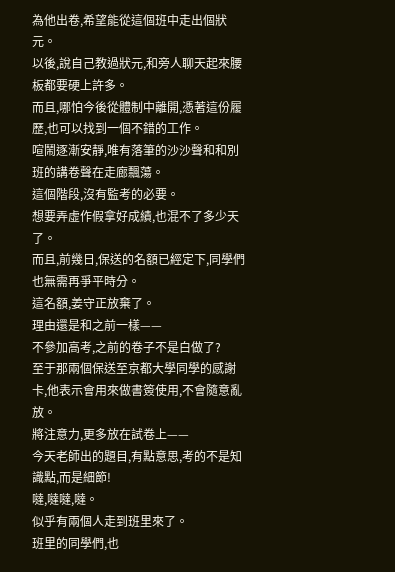為他出卷,希望能從這個班中走出個狀元。
以後,說自己教過狀元,和旁人聊天起來腰板都要硬上許多。
而且,哪怕今後從體制中離開,憑著這份履歷,也可以找到一個不錯的工作。
喧鬧逐漸安靜,唯有落筆的沙沙聲和和別班的講卷聲在走廊飄蕩。
這個階段,沒有監考的必要。
想要弄虛作假拿好成績,也混不了多少天了。
而且,前幾日,保送的名額已經定下,同學們也無需再爭平時分。
這名額,姜守正放棄了。
理由還是和之前一樣——
不參加高考,之前的卷子不是白做了?
至于那兩個保送至京都大學同學的感謝卡,他表示會用來做書簽使用,不會隨意亂放。
將注意力,更多放在試卷上——
今天老師出的題目,有點意思,考的不是知識點,而是細節!
噠,噠噠,噠。
似乎有兩個人走到班里來了。
班里的同學們,也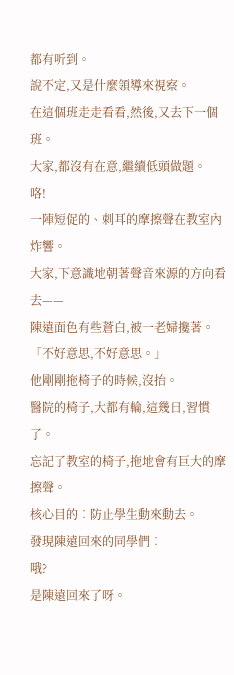都有听到。
說不定,又是什麼領導來視察。
在這個班走走看看,然後,又去下一個班。
大家,都沒有在意,繼續低頭做題。
咯!
一陣短促的、刺耳的摩擦聲在教室內炸響。
大家,下意識地朝著聲音來源的方向看去——
陳遠面色有些蒼白,被一老婦攙著。
「不好意思,不好意思。」
他剛剛拖椅子的時候,沒抬。
醫院的椅子,大都有輪,這幾日,習慣了。
忘記了教室的椅子,拖地會有巨大的摩擦聲。
核心目的︰防止學生動來動去。
發現陳遠回來的同學們︰
哦?
是陳遠回來了呀。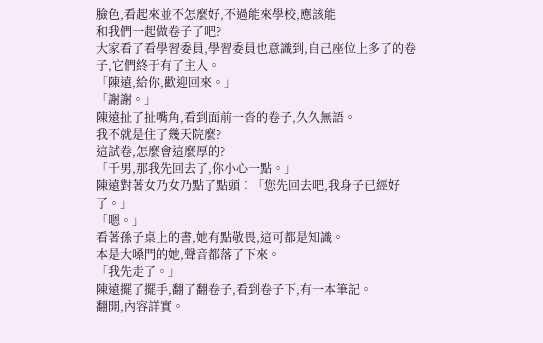臉色,看起來並不怎麼好,不過能來學校,應該能
和我們一起做卷子了吧?
大家看了看學習委員,學習委員也意識到,自己座位上多了的卷子,它們終于有了主人。
「陳遠,給你,歡迎回來。」
「謝謝。」
陳遠扯了扯嘴角,看到面前一沓的卷子,久久無語。
我不就是住了幾天院麼?
這試卷,怎麼會這麼厚的?
「千男,那我先回去了,你小心一點。」
陳遠對著女乃女乃點了點頭︰「您先回去吧,我身子已經好了。」
「嗯。」
看著孫子桌上的書,她有點敬畏,這可都是知識。
本是大嗓門的她,聲音都落了下來。
「我先走了。」
陳遠擺了擺手,翻了翻卷子,看到卷子下,有一本筆記。
翻開,內容詳實。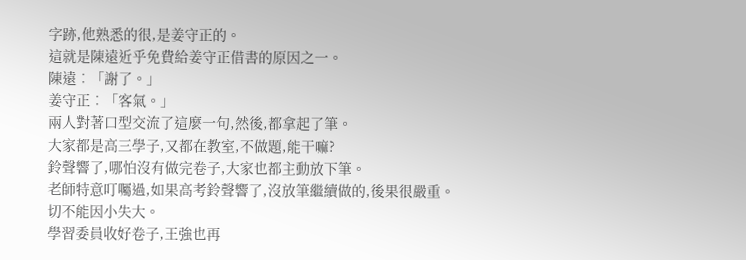字跡,他熟悉的很,是姜守正的。
這就是陳遠近乎免費給姜守正借書的原因之一。
陳遠︰「謝了。」
姜守正︰「客氣。」
兩人對著口型交流了這麼一句,然後,都拿起了筆。
大家都是高三學子,又都在教室,不做題,能干嘛?
鈴聲響了,哪怕沒有做完卷子,大家也都主動放下筆。
老師特意叮囑過,如果高考鈴聲響了,沒放筆繼續做的,後果很嚴重。
切不能因小失大。
學習委員收好卷子,王強也再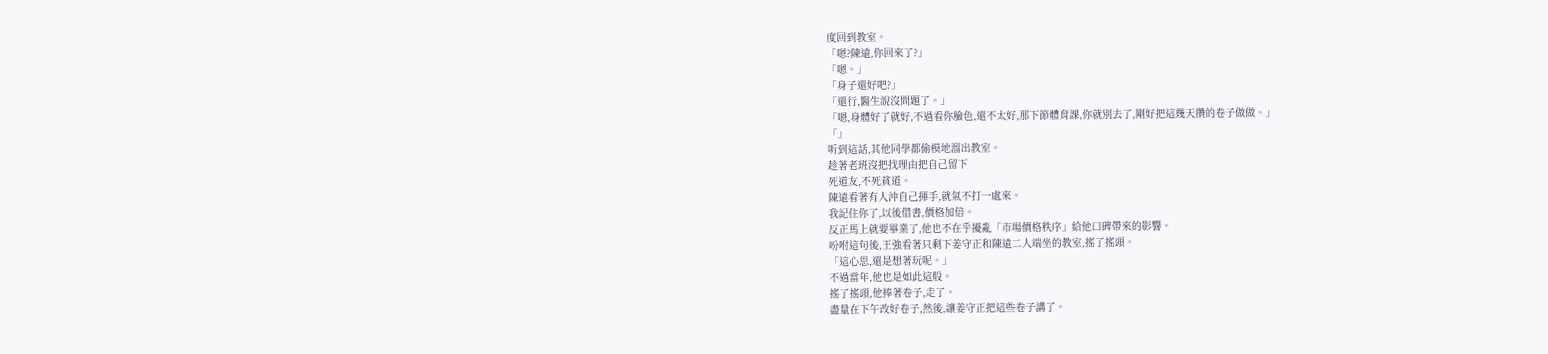度回到教室。
「嗯?陳遠,你回來了?」
「嗯。」
「身子還好吧?」
「還行,醫生說沒問題了。」
「嗯,身體好了就好,不過看你臉色,還不太好,那下節體育課,你就別去了,剛好把這幾天攢的卷子做做。」
「」
听到這話,其他同學都偷模地溜出教室。
趁著老班沒把找理由把自己留下
死道友,不死貧道。
陳遠看著有人沖自己揮手,就氣不打一處來。
我記住你了,以後借書,價格加倍。
反正馬上就要畢業了,他也不在乎擾亂「市場價格秩序」給他口碑帶來的影響。
吩咐這句後,王強看著只剩下姜守正和陳遠二人端坐的教室,搖了搖頭。
「這心思,還是想著玩呢。」
不過當年,他也是如此這般。
搖了搖頭,他捧著卷子,走了。
盡量在下午改好卷子,然後,讓姜守正把這些卷子講了。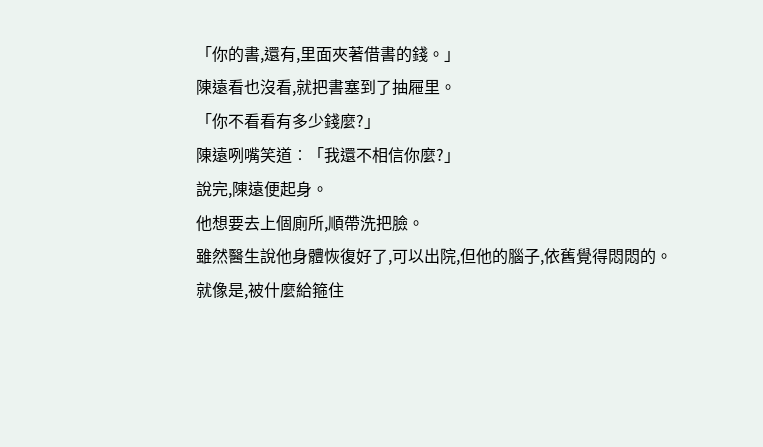「你的書,還有,里面夾著借書的錢。」
陳遠看也沒看,就把書塞到了抽屜里。
「你不看看有多少錢麼?」
陳遠咧嘴笑道︰「我還不相信你麼?」
說完,陳遠便起身。
他想要去上個廁所,順帶洗把臉。
雖然醫生說他身體恢復好了,可以出院,但他的腦子,依舊覺得悶悶的。
就像是,被什麼給箍住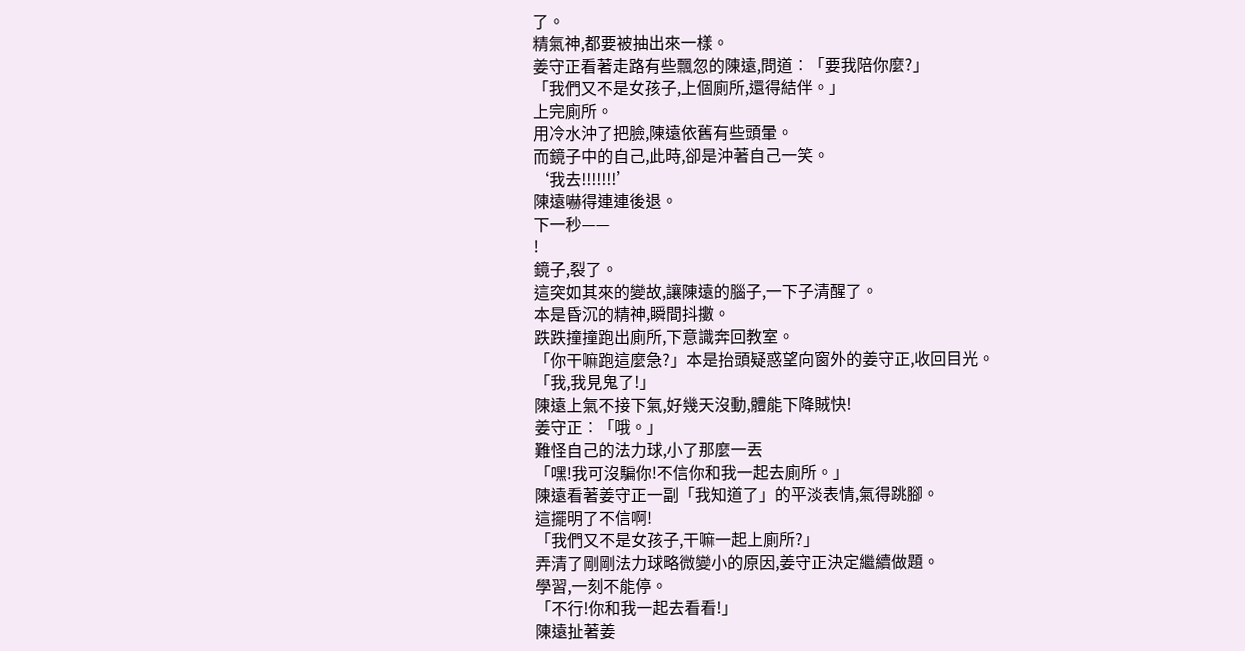了。
精氣神,都要被抽出來一樣。
姜守正看著走路有些飄忽的陳遠,問道︰「要我陪你麼?」
「我們又不是女孩子,上個廁所,還得結伴。」
上完廁所。
用冷水沖了把臉,陳遠依舊有些頭暈。
而鏡子中的自己,此時,卻是沖著自己一笑。
‘我去!!!!!!!’
陳遠嚇得連連後退。
下一秒——
!
鏡子,裂了。
這突如其來的變故,讓陳遠的腦子,一下子清醒了。
本是昏沉的精神,瞬間抖擻。
跌跌撞撞跑出廁所,下意識奔回教室。
「你干嘛跑這麼急?」本是抬頭疑惑望向窗外的姜守正,收回目光。
「我,我見鬼了!」
陳遠上氣不接下氣,好幾天沒動,體能下降賊快!
姜守正︰「哦。」
難怪自己的法力球,小了那麼一丟
「嘿!我可沒騙你!不信你和我一起去廁所。」
陳遠看著姜守正一副「我知道了」的平淡表情,氣得跳腳。
這擺明了不信啊!
「我們又不是女孩子,干嘛一起上廁所?」
弄清了剛剛法力球略微變小的原因,姜守正決定繼續做題。
學習,一刻不能停。
「不行!你和我一起去看看!」
陳遠扯著姜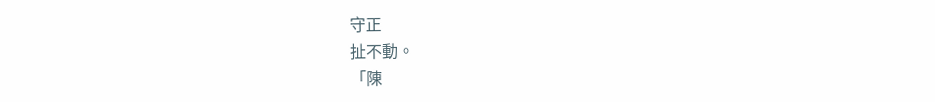守正
扯不動。
「陳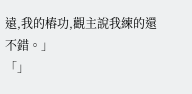遠,我的樁功,觀主說我練的還不錯。」
「」